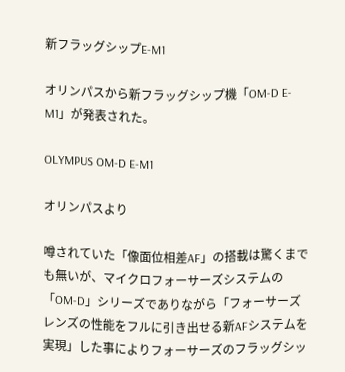新フラッグシップE-M1

オリンパスから新フラッグシップ機「OM-D E-M1」が発表された。

OLYMPUS OM-D E-M1

オリンパスより

噂されていた「像面位相差AF」の搭載は驚くまでも無いが、マイクロフォーサーズシステムの「OM-D」シリーズでありながら「フォーサーズレンズの性能をフルに引き出せる新AFシステムを実現」した事によりフォーサーズのフラッグシッ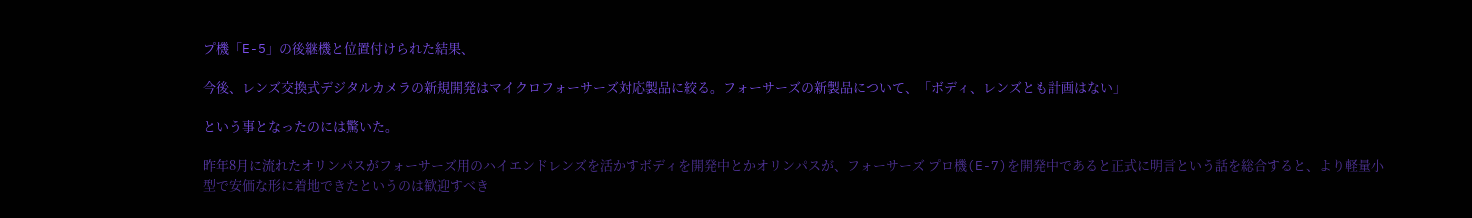プ機「E-5」の後継機と位置付けられた結果、

今後、レンズ交換式デジタルカメラの新規開発はマイクロフォーサーズ対応製品に絞る。フォーサーズの新製品について、「ボディ、レンズとも計画はない」

という事となったのには驚いた。

昨年8月に流れたオリンパスがフォーサーズ用のハイエンドレンズを活かすボディを開発中とかオリンパスが、フォーサーズ プロ機(E-7)を開発中であると正式に明言という話を総合すると、より軽量小型で安価な形に着地できたというのは歓迎すべき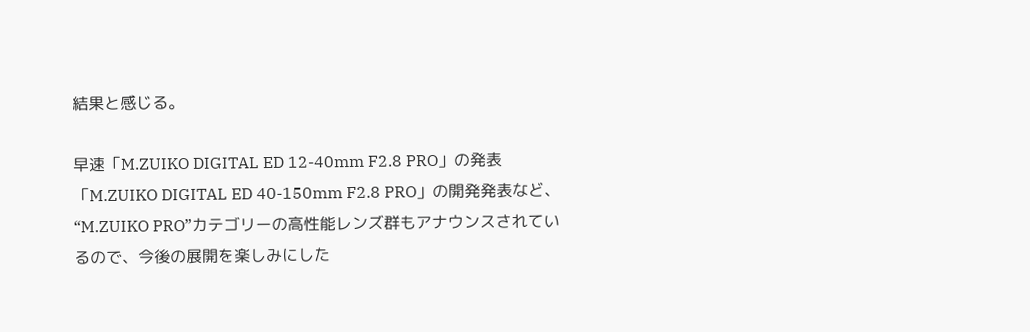結果と感じる。

早速「M.ZUIKO DIGITAL ED 12-40mm F2.8 PRO」の発表「M.ZUIKO DIGITAL ED 40-150mm F2.8 PRO」の開発発表など、“M.ZUIKO PRO”カテゴリーの高性能レンズ群もアナウンスされているので、今後の展開を楽しみにした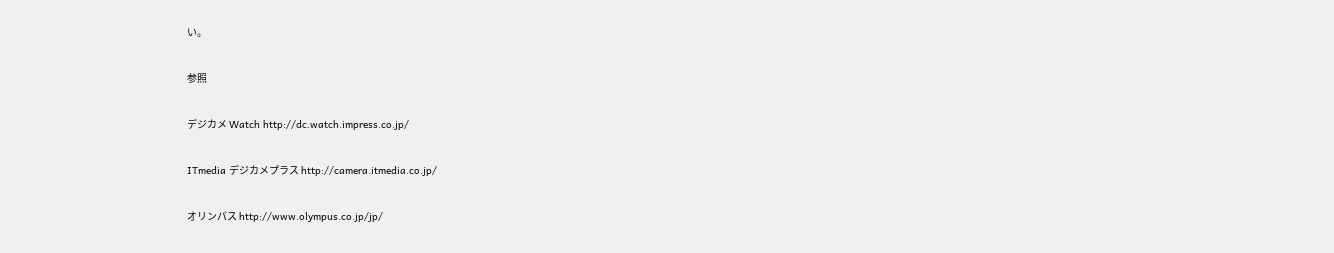い。

参照

デジカメ Watch http://dc.watch.impress.co.jp/

ITmedia デジカメプラス http://camera.itmedia.co.jp/

オリンパス http://www.olympus.co.jp/jp/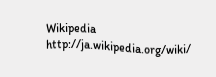Wikipedia http://ja.wikipedia.org/wiki/